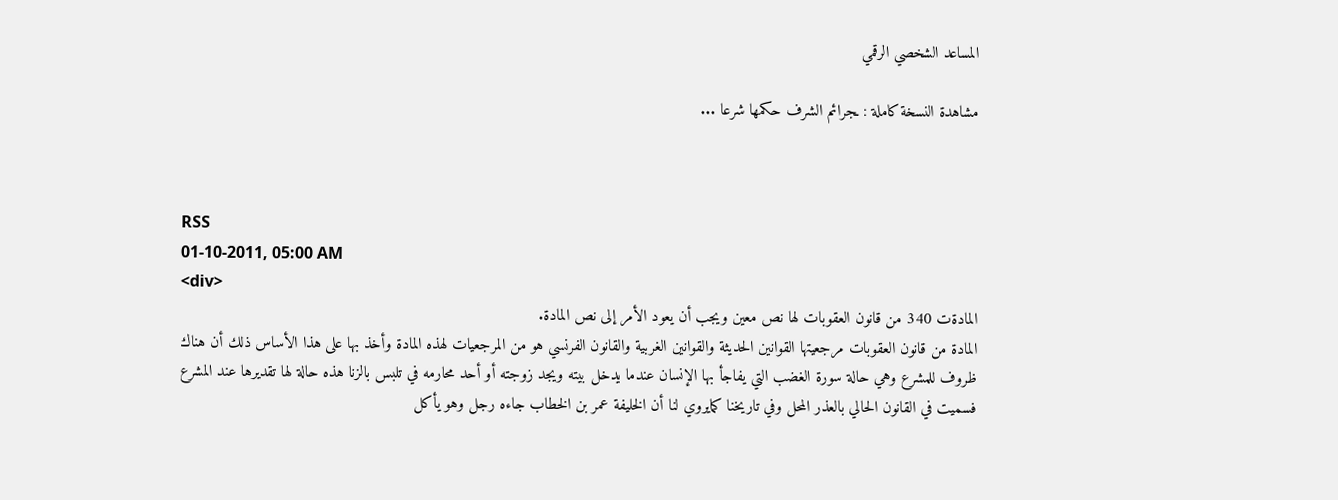المساعد الشخصي الرقمي

مشاهدة النسخة كاملة : ـجرائم الشرف حكمها شرعا ...



RSS
01-10-2011, 05:00 AM
<div>
المادةت 340 من قانون العقوبات لها نص معين ويجب أن يعود الأمر إلى نص المادة.
المادة من قانون العقوبات مرجعيتها القوانين الحديثة والقوانين الغربية والقانون الفرنسي هو من المرجعيات لهذه المادة وأخذ بها على هذا الأساس ذلك أن هناك ظروف للمشرع وهي حالة سورة الغضب التي يفاجأ بها الإنسان عندما يدخل بيته ويجد زوجته أو أحد محارمه في تلبس بالزنا هذه حالة لها تقديرها عند المشرع فسميت في القانون الحالي بالعذر المحل وفي تاريخنا كمايروي لنا أن الخليفة عمر بن الخطاب جاءه رجل وهو يأكل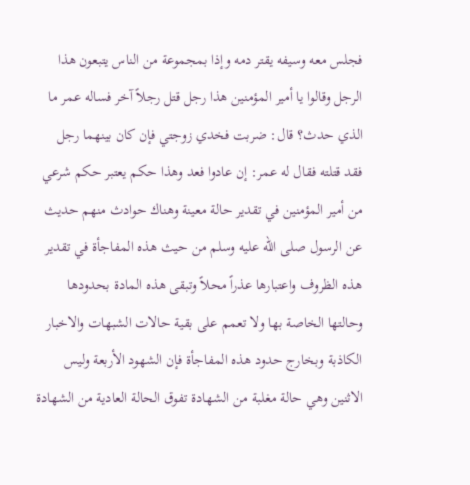فجلس معه وسيفه يقتر دمه وإذا بمجموعة من الناس يتبعون هذا الرجل وقالوا يا أمير المؤمنين هذا رجل قتل رجلاً آخر فساله عمر ما الذي حدث؟ قال: ضربت فخدي زوجتي فإن كان بينهما رجل فقد قتلته فقال له عمر: إن عادوا فعد وهذا حكم يعتبر حكم شرعي من أمير المؤمنين في تقدير حالة معينة وهناك حوادث منهم حديث عن الرسول صلى الله عليه وسلم من حيث هذه المفاجأة في تقدير هذه الظروف واعتبارها عذراً محلاً وتبقى هذه المادة بحدودها وحالتها الخاصة بها ولا تعمم على بقية حالات الشبهات والاخبار الكاذبة وبخارج حدود هذه المفاجأة فإن الشهود الأربعة وليس الاثنين وهي حالة مغلبة من الشهادة تفوق الحالة العادية من الشهادة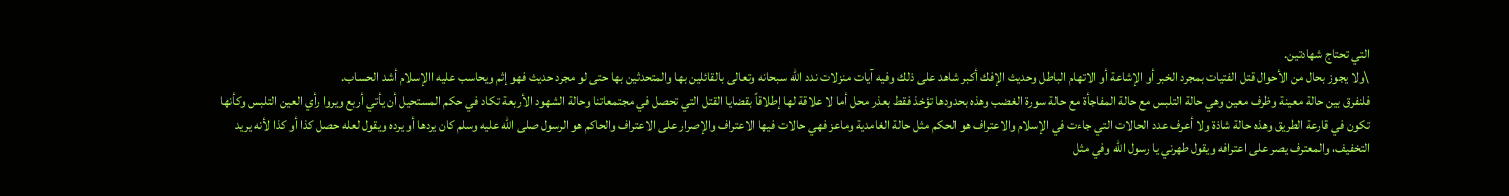التي تحتاج شهادتين.
\ولا يجوز بحال من الأحوال قتل الفتيات بمجرد الخبر أو الإشاعة أو الاتهام الباطل وحديث الإفك أكبر شاهد على ذلك وفيه آيات منزلات ندد الله سبحانه وتعالى بالقائلين بها والمتحدثين بها حتى لو مجرد حديث فهو إثم ويحاسب عليه االإسلام أشد الحساب.
فلنفرق بين حالة معينة وظرف معين وهي حالة التلبس مع حالة المفاجأة مع حالة سورة الغضب وهذه بحدودها تؤخذ فقط بعذر محل أما لا علاقة لها إطلاقاً بقضايا القتل التي تحصل في مجتمعاتنا وحالة الشهود الأربعة تكاد في حكم المستحيل أن يأتي أربع ويروا رأي العين التلبس وكأنها تكون في قارعة الطريق وهذه حالة شاذة ولا أعرف عدد الحالات التي جاءت في الإسلام والاعتراف هو الحكم مثل حالة الغامدية وماعز فهي حالات فيها الاعتراف والإصرار على الاعتراف والحاكم هو الرسول صلى الله عليه وسلم كان يردها أو يرده ويقول لعله حصل كذا أو كذا لأنه يريد التخفيف، والمعترف يصر على اعترافه ويقول طهرني يا رسول الله وفي مثل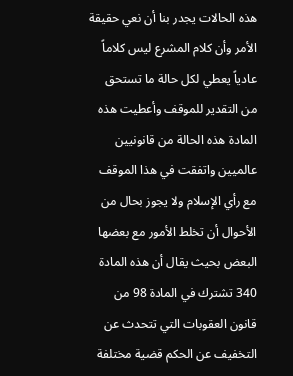هذه الحالات يجدر بنا أن نعي حقيقة الأمر وأن كلام المشرع ليس كلاماً عادياً يعطي لكل حالة ما تستحق من التقدير للموقف وأعطيت هذه المادة هذه الحالة من قانونيين عالميين واتفقت في هذا الموقف مع رأي الإسلام ولا يجوز بحال من الأحوال أن تخلط الأمور مع بعضها البعض بحيث يقال أن هذه المادة 340 تشترك في المادة 98 من قانون العقوبات التي تتحدث عن التخفيف عن الحكم قضية مختلفة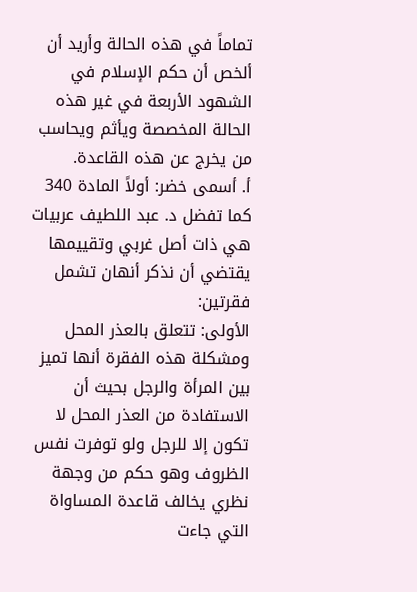تماماً في هذه الحالة وأريد أن ألخص أن حكم الإسلام في الشهود الأربعة في غير هذه الحالة المخصصة ويأثم ويحاسب من يخرج عن هذه القاعدة.
أ. أسمى خضر: أولاً المادة 340 كما تفضل د. عبد اللطيف عربيات هي ذات أصل غربي وتقييمها يقتضي أن نذكر أنهان تشمل فقرتين:
الأولى: تتعلق بالعذر المحل ومشكلة هذه الفقرة أنها تميز بين المرأة والرجل بحيث أن الاستفادة من العذر المحل لا تكون إلا للرجل ولو توفرت نفس الظروف وهو حكم من وجهة نظري يخالف قاعدة المساواة التي جاءت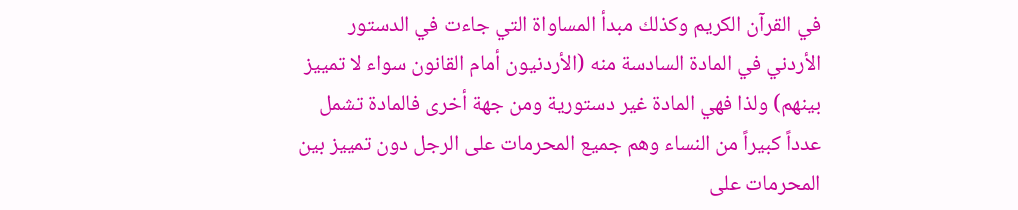في القرآن الكريم وكذلك مبدأ المساواة التي جاءت في الدستور الأردني في المادة السادسة منه (الأردنيون أمام القانون سواء لا تمييز بينهم) ولذا فهي المادة غير دستورية ومن جهة أخرى فالمادة تشمل عدداً كبيراً من النساء وهم جميع المحرمات على الرجل دون تمييز بين المحرمات على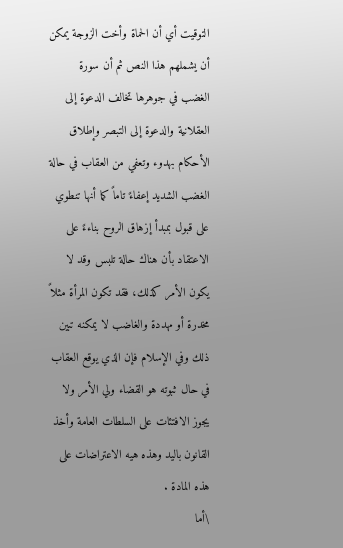التوقيت أي أن الحماة وأخت الزوجة يمكن أن يشملهم هذا النص ثم أن سورة الغضب في جوهرها تخالف الدعوة إلى العقلانية والدعوة إلى التبصر وإطلاق الأحكام بهدوء وتعفي من العقاب في حالة الغضب الشديد إعفاءً تاماً كما أنها تنطوي على قبول بمبدأ إزهاق الروح بناءءً على الاعتقاد بأن هناك حالة تلبس وقد لا يكون الأمر كذلك، فقد تكون المرأة مثلاً مخدرة أو مهددة والغاضب لا يمكنه تبين ذلك وفي الإسلام فإن الذي يوقع العقاب في حال ثبوته هو القضاء ولي الأمر ولا يجوز الافتئات على السلطات العامة وأخذ القانون باليد وهذه هيه الاعتراضات على هذه المادة .
\أما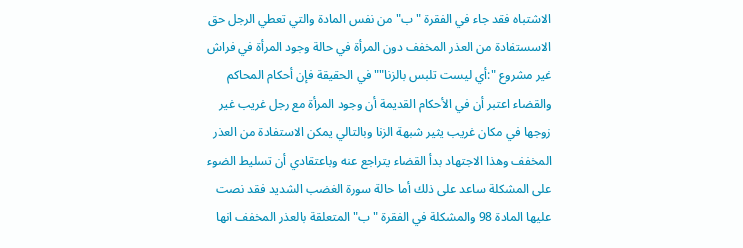الاشتباه فقد جاء في الفقرة "ب" من نفس المادة والتي تعطي الرجل حق الاسستفادة من العذر المخفف دون المرأة في حالة وجود المرأة في فراش غير مشروع ":أي ليست تلبس بالزنا"" في الحقيقة فإن أحكام المحاكم والقضاء اعتبر أن في الأحكام القديمة أن وجود المرأة مع رجل غريب غير زوجها في مكان غريب يثير شبهة الزنا وبالتالي يمكن الاستفادة من العذر المخفف وهذا الاجتهاد بدأ القضاء يتراجع عنه وباعتقادي أن تسليط الضوء على المشكلة ساعد على ذلك أما حالة سورة الغضب الشديد فقد نصت عليها المادة 98 والمشكلة في الفقرة "ب" المتعلقة بالعذر المخفف انها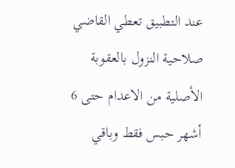عند التطبيق تعطي القاضي صلاحية النزول بالعقوبة الأصلية من الاعدام حتى 6 أشهر حبس فقط وباقي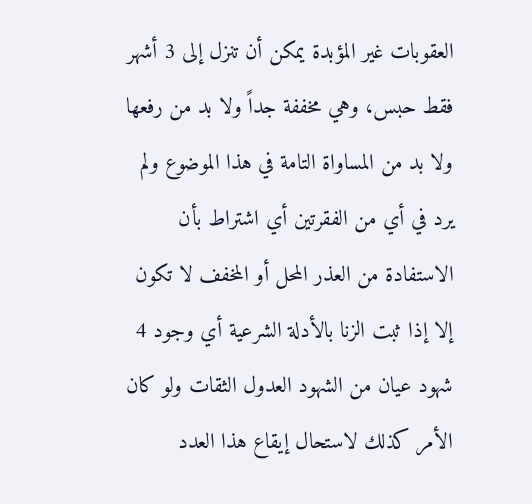العقوبات غير المؤبدة يمكن أن تنزل إلى 3 أشهر فقط حبس، وهي مخففة جداً ولا بد من رفعها ولا بد من المساواة التامة في هذا الموضوع ولم يرد في أي من الفقرتين أي اشتراط بأن الاستفادة من العذر المحل أو المخفف لا تكون إلا إذا ثبت الزنا بالأدلة الشرعية أي وجود 4 شهود عيان من الشهود العدول الثقات ولو كان الأمر كذلك لاستحال إيقاع هذا العدد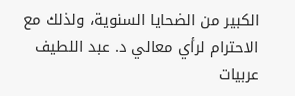الكبير من الضحايا السنوية، ولذلك مع الاحترام لرأي معالي د. عبد اللطيف عربيات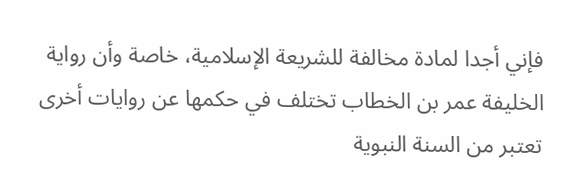فإني أجدا لمادة مخالفة للشريعة الإسلامية، خاصة وأن رواية الخليفة عمر بن الخطاب تختلف في حكمها عن روايات أخرى تعتبر من السنة النبوية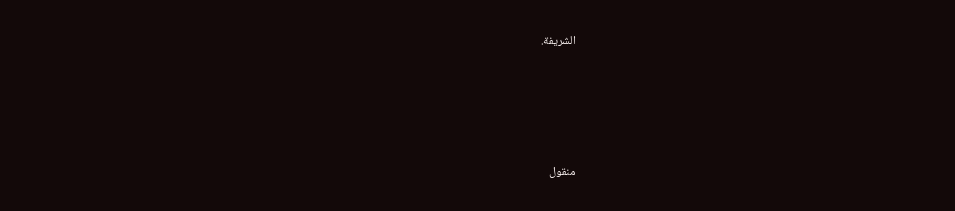الشريفة.






منقول